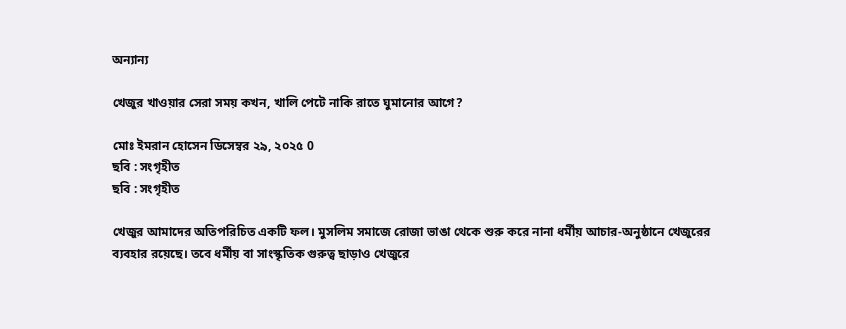অন্যান্য

খেজুর খাওয়ার সেরা সময় কখন, খালি পেটে নাকি রাতে ঘুমানোর আগে?

মোঃ ইমরান হোসেন ডিসেম্বর ২৯, ২০২৫ 0
ছবি : সংগৃহীত
ছবি : সংগৃহীত

খেজুর আমাদের অতিপরিচিত একটি ফল। মুসলিম সমাজে রোজা ভাঙা থেকে শুরু করে নানা ধর্মীয় আচার-অনুষ্ঠানে খেজুরের ব্যবহার রয়েছে। তবে ধর্মীয় বা সাংস্কৃতিক গুরুত্ব ছাড়াও খেজুরে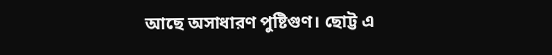আছে অসাধারণ পুষ্টিগুণ। ছোট্ট এ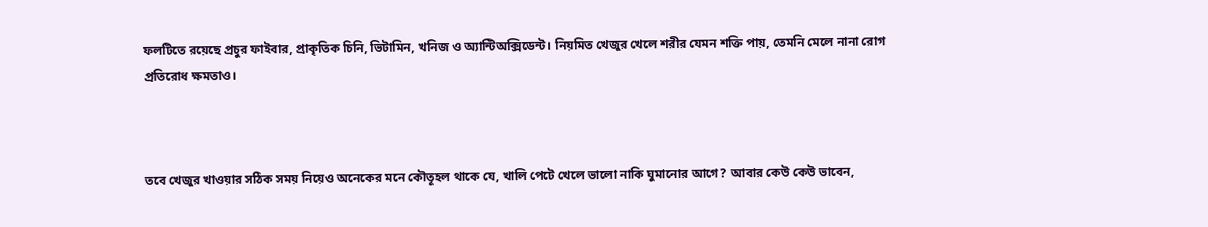ফলটিতে রয়েছে প্রচুর ফাইবার, প্রাকৃতিক চিনি, ভিটামিন, খনিজ ও অ্যান্টিঅক্সিডেন্ট। নিয়মিত খেজুর খেলে শরীর যেমন শক্তি পায়, তেমনি মেলে নানা রোগ প্রতিরোধ ক্ষমতাও।



তবে খেজুর খাওয়ার সঠিক সময় নিয়েও অনেকের মনে কৌতূহল থাকে যে, খালি পেটে খেলে ভালো নাকি ঘুমানোর আগে? আবার কেউ কেউ ভাবেন,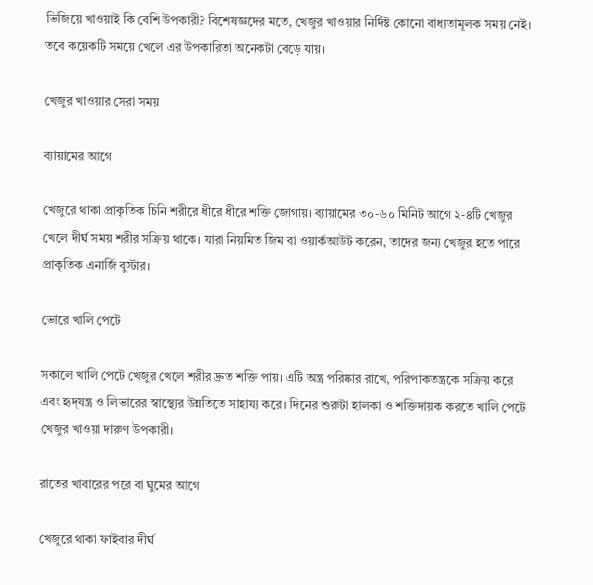ভিজিয়ে খাওয়াই কি বেশি উপকারী? বিশেষজ্ঞদের মতে, খেজুর খাওয়ার নির্দিষ্ট কোনো বাধ্যতামূলক সময় নেই। তবে কয়েকটি সময়ে খেলে এর উপকারিতা অনেকটা বেড়ে যায়।

খেজুর খাওয়ার সেরা সময়

ব্যায়ামের আগে

খেজুরে থাকা প্রাকৃতিক চিনি শরীরে ধীরে ধীরে শক্তি জোগায়। ব্যায়ামের ৩০-৬০ মিনিট আগে ২-৪টি খেজুর খেলে দীর্ঘ সময় শরীর সক্রিয় থাকে। যারা নিয়মিত জিম বা ওয়ার্কআউট করেন, তাদের জন্য খেজুর হতে পারে প্রাকৃতিক এনার্জি বুস্টার।

ভোরে খালি পেটে

সকালে খালি পেটে খেজুর খেলে শরীর দ্রুত শক্তি পায়। এটি অন্ত্র পরিষ্কার রাখে, পরিপাকতন্ত্রকে সক্রিয় করে এবং হৃদ্‌যন্ত্র ও লিভারের স্বাস্থ্যের উন্নতিতে সাহায্য করে। দিনের শুরুটা হালকা ও শক্তিদায়ক করতে খালি পেটে খেজুর খাওয়া দারুণ উপকারী।

রাতের খাবারের পরে বা ঘুমের আগে

খেজুরে থাকা ফাইবার দীর্ঘ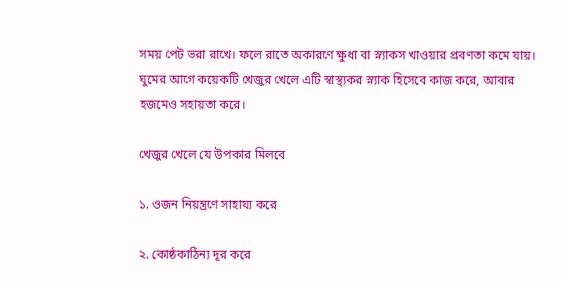সময় পেট ভরা রাখে। ফলে রাতে অকারণে ক্ষুধা বা স্ন্যাকস খাওয়ার প্রবণতা কমে যায়। ঘুমের আগে কয়েকটি খেজুর খেলে এটি স্বাস্থ্যকর স্ন্যাক হিসেবে কাজ করে, আবার হজমেও সহায়তা করে।

খেজুর খেলে যে উপকার মিলবে

১. ওজন নিয়ন্ত্রণে সাহায্য করে

২. কোষ্ঠকাঠিন্য দূর করে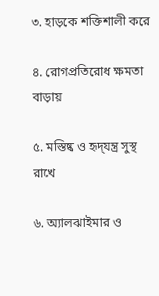৩. হাড়কে শক্তিশালী করে

৪. রোগপ্রতিরোধ ক্ষমতা বাড়ায়

৫. মস্তিষ্ক ও হৃদ্‌যন্ত্র সুস্থ রাখে

৬. অ্যালঝাইমার ও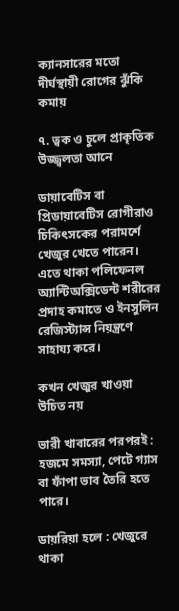ক্যানসারের মতো দীর্ঘস্থায়ী রোগের ঝুঁকি কমায়

৭. ত্বক ও চুলে প্রাকৃতিক উজ্জ্বলতা আনে

ডায়াবেটিস বা প্রিডায়াবেটিস রোগীরাও চিকিৎসকের পরামর্শে খেজুর খেতে পারেন। এতে থাকা পলিফেনল অ্যান্টিঅক্সিডেন্ট শরীরের প্রদাহ কমাতে ও ইনসুলিন রেজিস্ট্যান্স নিয়ন্ত্রণে সাহায্য করে।

কখন খেজুর খাওয়া উচিত নয়

ভারী খাবারের পরপরই : হজমে সমস্যা, পেটে গ্যাস বা ফাঁপা ভাব তৈরি হতে পারে।

ডায়রিয়া হলে : খেজুরে থাকা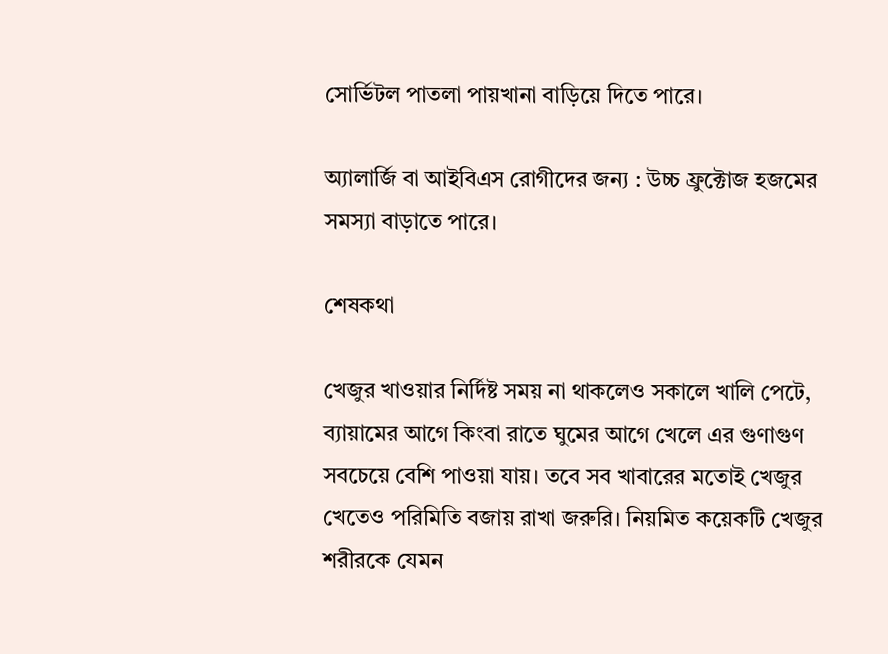সোর্ভিটল পাতলা পায়খানা বাড়িয়ে দিতে পারে।

অ্যালার্জি বা আইবিএস রোগীদের জন্য : উচ্চ ফ্রুক্টোজ হজমের সমস্যা বাড়াতে পারে।

শেষকথা

খেজুর খাওয়ার নির্দিষ্ট সময় না থাকলেও সকালে খালি পেটে, ব্যায়ামের আগে কিংবা রাতে ঘুমের আগে খেলে এর গুণাগুণ সবচেয়ে বেশি পাওয়া যায়। তবে সব খাবারের মতোই খেজুর খেতেও পরিমিতি বজায় রাখা জরুরি। নিয়মিত কয়েকটি খেজুর শরীরকে যেমন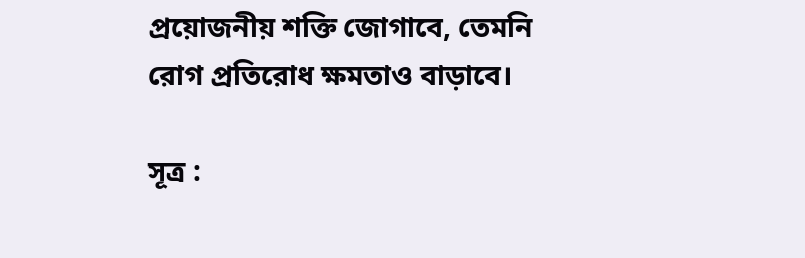প্রয়োজনীয় শক্তি জোগাবে, তেমনি রোগ প্রতিরোধ ক্ষমতাও বাড়াবে।

সূত্র :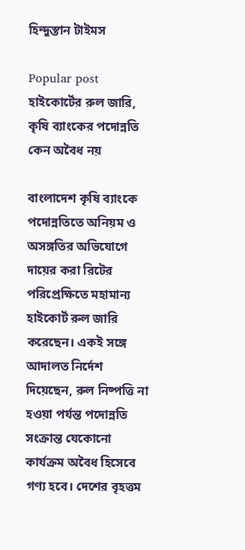হিন্দুস্তান টাইমস

Popular post
হাইকোর্টের রুল জারি, কৃষি ব্যাংকের পদোন্নতি কেন অবৈধ নয়

বাংলাদেশ কৃষি ব্যাংকে পদোন্নতিতে অনিয়ম ও অসঙ্গতির অভিযোগে দায়ের করা রিটের পরিপ্রেক্ষিতে মহামান্য হাইকোর্ট রুল জারি করেছেন। একই সঙ্গে আদালত নির্দেশ দিয়েছেন, রুল নিষ্পত্তি না হওয়া পর্যন্ত পদোন্নতি সংক্রান্ত যেকোনো কার্যক্রম অবৈধ হিসেবে গণ্য হবে। দেশের বৃহত্তম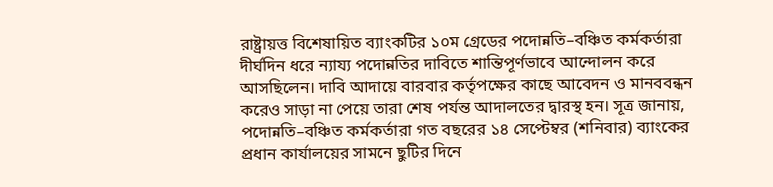রাষ্ট্রায়ত্ত বিশেষায়িত ব্যাংকটির ১০ম গ্রেডের পদোন্নতি–বঞ্চিত কর্মকর্তারা দীর্ঘদিন ধরে ন্যায্য পদোন্নতির দাবিতে শান্তিপূর্ণভাবে আন্দোলন করে আসছিলেন। দাবি আদায়ে বারবার কর্তৃপক্ষের কাছে আবেদন ও মানববন্ধন করেও সাড়া না পেয়ে তারা শেষ পর্যন্ত আদালতের দ্বারস্থ হন। সূত্র জানায়, পদোন্নতি–বঞ্চিত কর্মকর্তারা গত বছরের ১৪ সেপ্টেম্বর (শনিবার) ব্যাংকের প্রধান কার্যালয়ের সামনে ছুটির দিনে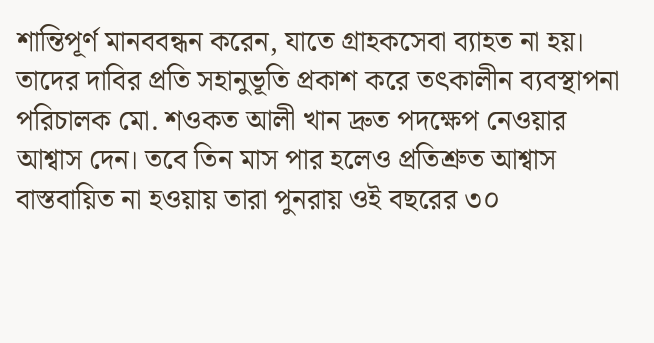শান্তিপূর্ণ মানববন্ধন করেন, যাতে গ্রাহকসেবা ব্যাহত না হয়। তাদের দাবির প্রতি সহানুভূতি প্রকাশ করে তৎকালীন ব্যবস্থাপনা পরিচালক মো. শওকত আলী খান দ্রুত পদক্ষেপ নেওয়ার আশ্বাস দেন। তবে তিন মাস পার হলেও প্রতিশ্রুত আশ্বাস বাস্তবায়িত না হওয়ায় তারা পুনরায় ওই বছরের ৩০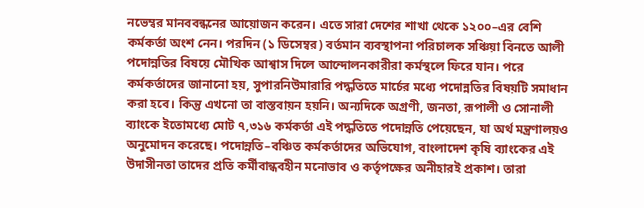নভেম্বর মানববন্ধনের আয়োজন করেন। এতে সারা দেশের শাখা থেকে ১২০০–এর বেশি কর্মকর্তা অংশ নেন। পরদিন (১ ডিসেম্বর) বর্তমান ব্যবস্থাপনা পরিচালক সঞ্চিয়া বিনতে আলী পদোন্নতির বিষয়ে মৌখিক আশ্বাস দিলে আন্দোলনকারীরা কর্মস্থলে ফিরে যান। পরে কর্মকর্তাদের জানানো হয়, সুপারনিউমারারি পদ্ধতিতে মার্চের মধ্যে পদোন্নতির বিষয়টি সমাধান করা হবে। কিন্তু এখনো তা বাস্তবায়ন হয়নি। অন্যদিকে অগ্রণী, জনতা, রূপালী ও সোনালী ব্যাংকে ইতোমধ্যে মোট ৭,৩১৬ কর্মকর্তা এই পদ্ধতিতে পদোন্নতি পেয়েছেন, যা অর্থ মন্ত্রণালয়ও অনুমোদন করেছে। পদোন্নতি–বঞ্চিত কর্মকর্তাদের অভিযোগ, বাংলাদেশ কৃষি ব্যাংকের এই উদাসীনতা তাদের প্রতি কর্মীবান্ধবহীন মনোভাব ও কর্তৃপক্ষের অনীহারই প্রকাশ। তারা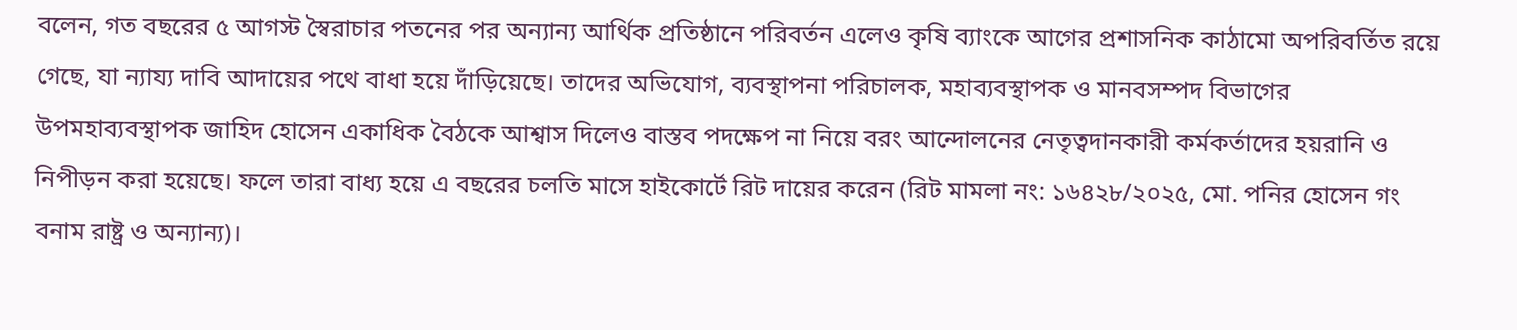বলেন, গত বছরের ৫ আগস্ট স্বৈরাচার পতনের পর অন্যান্য আর্থিক প্রতিষ্ঠানে পরিবর্তন এলেও কৃষি ব্যাংকে আগের প্রশাসনিক কাঠামো অপরিবর্তিত রয়ে গেছে, যা ন্যায্য দাবি আদায়ের পথে বাধা হয়ে দাঁড়িয়েছে। তাদের অভিযোগ, ব্যবস্থাপনা পরিচালক, মহাব্যবস্থাপক ও মানবসম্পদ বিভাগের উপমহাব্যবস্থাপক জাহিদ হোসেন একাধিক বৈঠকে আশ্বাস দিলেও বাস্তব পদক্ষেপ না নিয়ে বরং আন্দোলনের নেতৃত্বদানকারী কর্মকর্তাদের হয়রানি ও নিপীড়ন করা হয়েছে। ফলে তারা বাধ্য হয়ে এ বছরের চলতি মাসে হাইকোর্টে রিট দায়ের করেন (রিট মামলা নং: ১৬৪২৮/২০২৫, মো. পনির হোসেন গং বনাম রাষ্ট্র ও অন্যান্য)।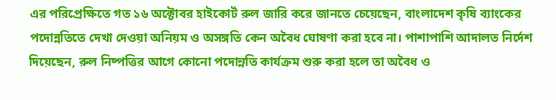এর পরিপ্রেক্ষিতে গত ১৬ অক্টোবর হাইকোর্ট রুল জারি করে জানতে চেয়েছেন, বাংলাদেশ কৃষি ব্যাংকের পদোন্নতিতে দেখা দেওয়া অনিয়ম ও অসঙ্গতি কেন অবৈধ ঘোষণা করা হবে না। পাশাপাশি আদালত নির্দেশ দিয়েছেন, রুল নিষ্পত্তির আগে কোনো পদোন্নতি কার্যক্রম শুরু করা হলে তা অবৈধ ও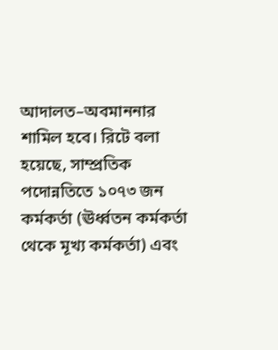আদালত–অবমাননার শামিল হবে। রিটে বলা হয়েছে, সাম্প্রতিক পদোন্নতিতে ১০৭৩ জন কর্মকর্তা (ঊর্ধ্বতন কর্মকর্তা থেকে মূখ্য কর্মকর্তা) এবং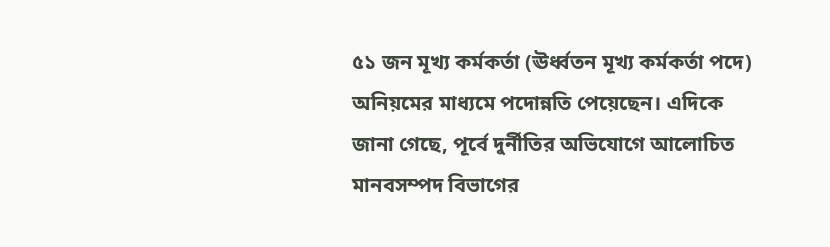৫১ জন মূখ্য কর্মকর্তা (ঊর্ধ্বতন মূখ্য কর্মকর্তা পদে) অনিয়মের মাধ্যমে পদোন্নতি পেয়েছেন। এদিকে জানা গেছে, পূর্বে দুর্নীতির অভিযোগে আলোচিত মানবসম্পদ বিভাগের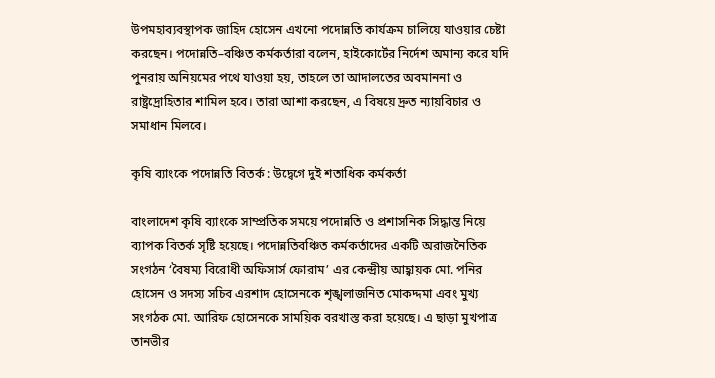উপমহাব্যবস্থাপক জাহিদ হোসেন এখনো পদোন্নতি কার্যক্রম চালিয়ে যাওয়ার চেষ্টা করছেন। পদোন্নতি–বঞ্চিত কর্মকর্তারা বলেন, হাইকোর্টের নির্দেশ অমান্য করে যদি পুনরায় অনিয়মের পথে যাওয়া হয়, তাহলে তা আদালতের অবমাননা ও রাষ্ট্রদ্রোহিতার শামিল হবে। তারা আশা করছেন, এ বিষয়ে দ্রুত ন্যায়বিচার ও সমাধান মিলবে।

কৃষি ব্যাংকে পদোন্নতি বিতর্ক : উদ্বেগে দুই শতাধিক কর্মকর্তা

বাংলাদেশ কৃষি ব্যাংকে সাম্প্রতিক সময়ে পদোন্নতি ও প্রশাসনিক সিদ্ধান্ত নিয়ে ব্যাপক বিতর্ক সৃষ্টি হয়েছে। পদোন্নতিবঞ্চিত কর্মকর্তাদের একটি অরাজনৈতিক সংগঠন ‘বৈষম্য বিরোধী অফিসার্স ফোরাম’ এর কেন্দ্রীয় আহ্বায়ক মো. পনির হোসেন ও সদস্য সচিব এরশাদ হোসেনকে শৃঙ্খলাজনিত মোকদ্দমা এবং মুখ্য সংগঠক মো. আরিফ হোসেনকে সাময়িক বরখাস্ত করা হয়েছে। এ ছাড়া মুখপাত্র তানভীর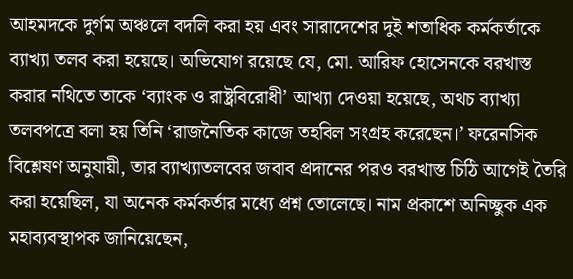আহমদকে দুর্গম অঞ্চলে বদলি করা হয় এবং সারাদেশের দুই শতাধিক কর্মকর্তাকে ব্যাখ্যা তলব করা হয়েছে। অভিযোগ রয়েছে যে, মো. আরিফ হোসেনকে বরখাস্ত করার নথিতে তাকে ‘ব্যাংক ও রাষ্ট্রবিরোধী’ আখ্যা দেওয়া হয়েছে, অথচ ব্যাখ্যা তলবপত্রে বলা হয় তিনি ‘রাজনৈতিক কাজে তহবিল সংগ্রহ করেছেন।’ ফরেনসিক বিশ্লেষণ অনুযায়ী, তার ব্যাখ্যাতলবের জবাব প্রদানের পরও বরখাস্ত চিঠি আগেই তৈরি করা হয়েছিল, যা অনেক কর্মকর্তার মধ্যে প্রশ্ন তোলেছে। নাম প্রকাশে অনিচ্ছুক এক মহাব্যবস্থাপক জানিয়েছেন,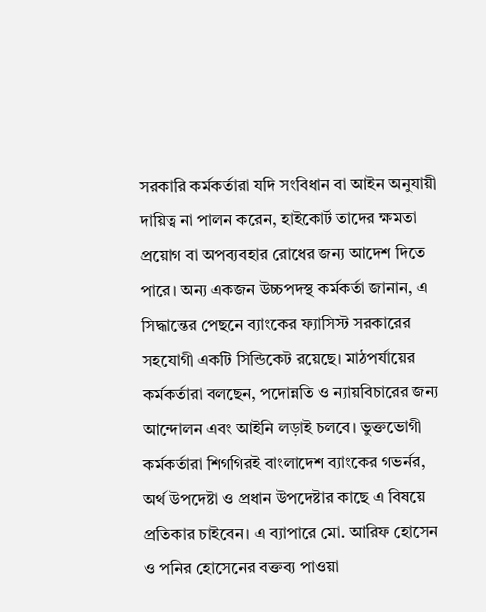সরকারি কর্মকর্তারা যদি সংবিধান বা আইন অনুযায়ী দায়িত্ব না পালন করেন, হাইকোর্ট তাদের ক্ষমতা প্রয়োগ বা অপব্যবহার রোধের জন্য আদেশ দিতে পারে। অন্য একজন উচ্চপদস্থ কর্মকর্তা জানান, এ সিদ্ধান্তের পেছনে ব্যাংকের ফ্যাসিস্ট সরকারের সহযোগী একটি সিন্ডিকেট রয়েছে। মাঠপর্যায়ের কর্মকর্তারা বলছেন, পদোন্নতি ও ন্যায়বিচারের জন্য আন্দোলন এবং আইনি লড়াই চলবে। ভুক্তভোগী কর্মকর্তারা শিগগিরই বাংলাদেশ ব্যাংকের গভর্নর, অর্থ উপদেষ্টা ও প্রধান উপদেষ্টার কাছে এ বিষয়ে প্রতিকার চাইবেন। এ ব্যাপারে মো. আরিফ হোসেন ও পনির হোসেনের বক্তব্য পাওয়া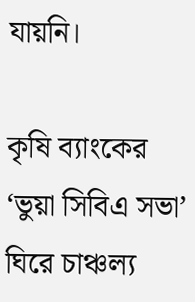যায়নি।

কৃষি ব্যাংকের ‘ভুয়া সিবিএ সভা’ ঘিরে চাঞ্চল্য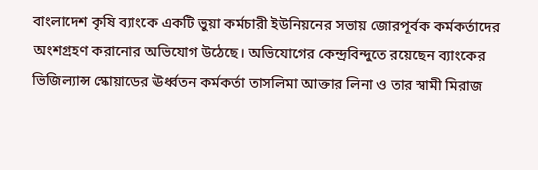বাংলাদেশ কৃষি ব্যাংকে একটি ভুয়া কর্মচারী ইউনিয়নের সভায় জোরপূর্বক কর্মকর্তাদের অংশগ্রহণ করানোর অভিযোগ উঠেছে। অভিযোগের কেন্দ্রবিন্দুতে রয়েছেন ব্যাংকের ভিজিল্যান্স স্কোয়াডের ঊর্ধ্বতন কর্মকর্তা তাসলিমা আক্তার লিনা ও তার স্বামী মিরাজ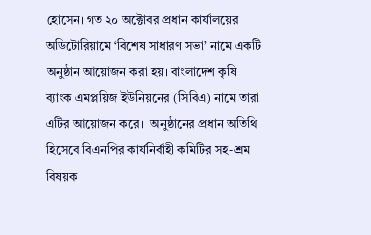হোসেন। গত ২০ অক্টোবর প্রধান কার্যালয়ের অডিটোরিয়ামে ‘বিশেষ সাধারণ সভা’ নামে একটি অনুষ্ঠান আয়োজন করা হয়। বাংলাদেশ কৃষি ব্যাংক এমপ্লয়িজ ইউনিয়নের (সিবিএ) নামে তারা এটির আয়োজন করে।  অনুষ্ঠানের প্রধান অতিথি হিসেবে বিএনপির কার্যনির্বাহী কমিটির সহ-শ্রম বিষয়ক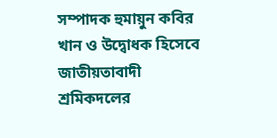সম্পাদক হুমায়ুন কবির খান ও উদ্বোধক হিসেবে জাতীয়তাবাদী শ্রমিকদলের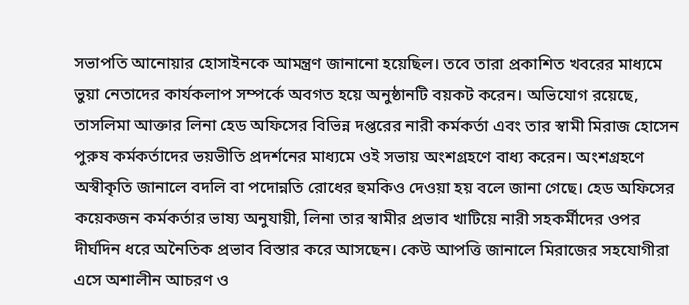সভাপতি আনোয়ার হোসাইনকে আমন্ত্রণ জানানো হয়েছিল। তবে তারা প্রকাশিত খবরের মাধ্যমে ভুয়া নেতাদের কার্যকলাপ সম্পর্কে অবগত হয়ে অনুষ্ঠানটি বয়কট করেন। অভিযোগ রয়েছে, তাসলিমা আক্তার লিনা হেড অফিসের বিভিন্ন দপ্তরের নারী কর্মকর্তা এবং তার স্বামী মিরাজ হোসেন পুরুষ কর্মকর্তাদের ভয়ভীতি প্রদর্শনের মাধ্যমে ওই সভায় অংশগ্রহণে বাধ্য করেন। অংশগ্রহণে অস্বীকৃতি জানালে বদলি বা পদোন্নতি রোধের হুমকিও দেওয়া হয় বলে জানা গেছে। হেড অফিসের কয়েকজন কর্মকর্তার ভাষ্য অনুযায়ী, লিনা তার স্বামীর প্রভাব খাটিয়ে নারী সহকর্মীদের ওপর দীর্ঘদিন ধরে অনৈতিক প্রভাব বিস্তার করে আসছেন। কেউ আপত্তি জানালে মিরাজের সহযোগীরা এসে অশালীন আচরণ ও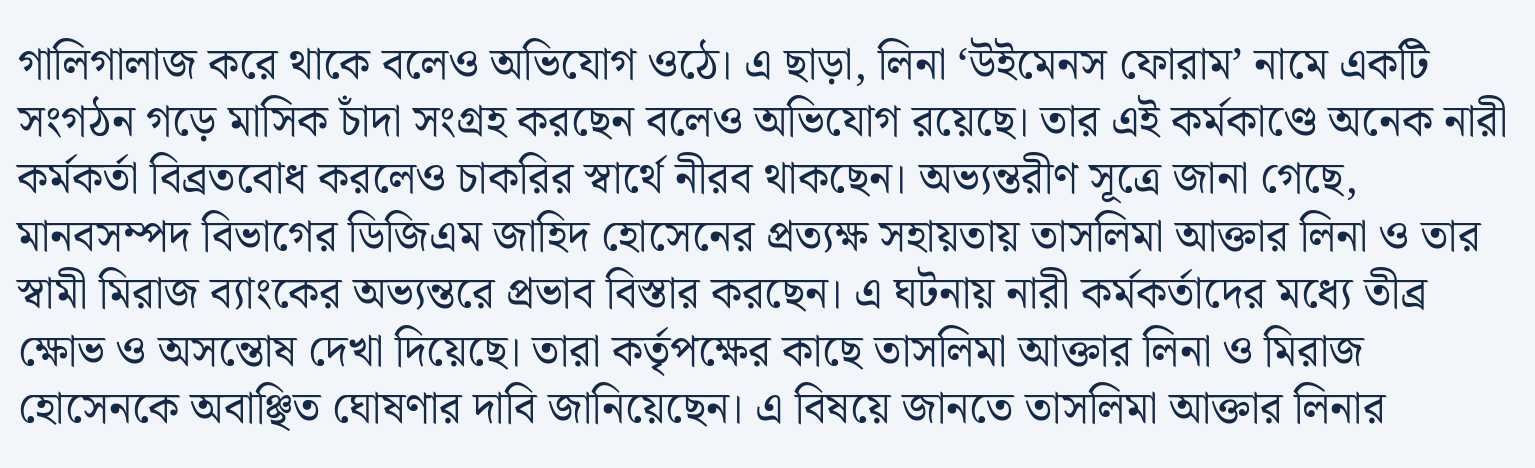গালিগালাজ করে থাকে বলেও অভিযোগ ওঠে। এ ছাড়া, লিনা ‘উইমেনস ফোরাম’ নামে একটি সংগঠন গড়ে মাসিক চাঁদা সংগ্রহ করছেন বলেও অভিযোগ রয়েছে। তার এই কর্মকাণ্ডে অনেক নারী কর্মকর্তা বিব্রতবোধ করলেও চাকরির স্বার্থে নীরব থাকছেন। অভ্যন্তরীণ সূত্রে জানা গেছে, মানবসম্পদ বিভাগের ডিজিএম জাহিদ হোসেনের প্রত্যক্ষ সহায়তায় তাসলিমা আক্তার লিনা ও তার স্বামী মিরাজ ব্যাংকের অভ্যন্তরে প্রভাব বিস্তার করছেন। এ ঘটনায় নারী কর্মকর্তাদের মধ্যে তীব্র ক্ষোভ ও অসন্তোষ দেখা দিয়েছে। তারা কর্তৃপক্ষের কাছে তাসলিমা আক্তার লিনা ও মিরাজ হোসেনকে অবাঞ্ছিত ঘোষণার দাবি জানিয়েছেন। এ বিষয়ে জানতে তাসলিমা আক্তার লিনার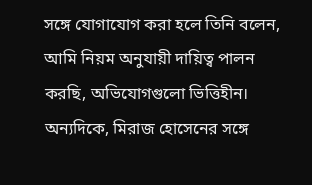সঙ্গে যোগাযোগ করা হলে তিনি বলেন, আমি নিয়ম অনুযায়ী দায়িত্ব পালন করছি, অভিযোগগুলো ভিত্তিহীন। অন্যদিকে, মিরাজ হোসেনের সঙ্গে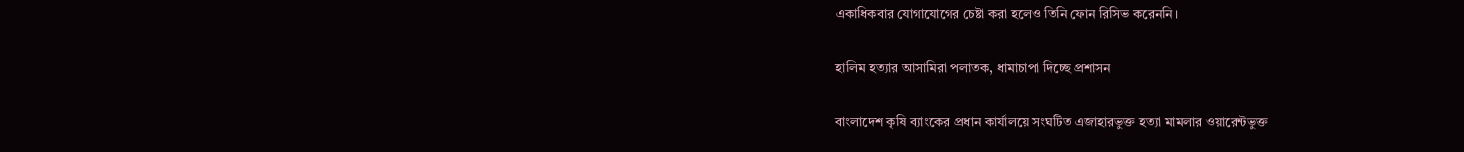একাধিকবার যোগাযোগের চেষ্টা করা হলেও তিনি ফোন রিসিভ করেননি।

হালিম হত্যার আসামিরা পলাতক, ধামাচাপা দিচ্ছে প্রশাসন

বাংলাদেশ কৃষি ব্যাংকের প্রধান কার্যালয়ে সংঘটিত এজাহারভুক্ত হত্যা মামলার ওয়ারেন্টভুক্ত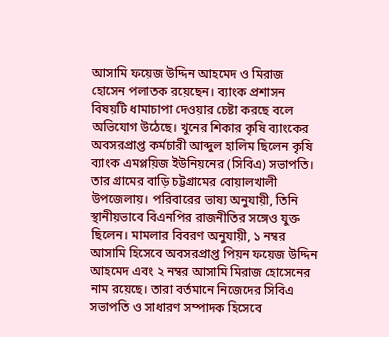আসামি ফয়েজ উদ্দিন আহমেদ ও মিরাজ হোসেন পলাতক রয়েছেন। ব্যাংক প্রশাসন বিষয়টি ধামাচাপা দেওয়ার চেষ্টা করছে বলে অভিযোগ উঠেছে। খুনের শিকার কৃষি ব্যাংকের অবসরপ্রাপ্ত কর্মচারী আব্দুল হালিম ছিলেন কৃষি ব্যাংক এমপ্লয়িজ ইউনিয়নের (সিবিএ) সভাপতি। তার গ্রামের বাড়ি চট্টগ্রামের বোয়ালখালী উপজেলায়। পরিবারের ভাষ্য অনুযায়ী, তিনি স্থানীয়ভাবে বিএনপির রাজনীতির সঙ্গেও যুক্ত ছিলেন। মামলার বিবরণ অনুযায়ী, ১ নম্বর আসামি হিসেবে অবসরপ্রাপ্ত পিয়ন ফয়েজ উদ্দিন আহমেদ এবং ২ নম্বর আসামি মিরাজ হোসেনের নাম রয়েছে। তারা বর্তমানে নিজেদের সিবিএ সভাপতি ও সাধারণ সম্পাদক হিসেবে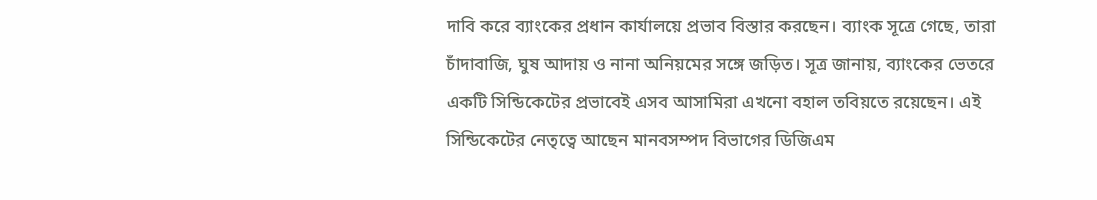দাবি করে ব্যাংকের প্রধান কার্যালয়ে প্রভাব বিস্তার করছেন। ব্যাংক সূত্রে গেছে, তারা চাঁদাবাজি, ঘুষ আদায় ও নানা অনিয়মের সঙ্গে জড়িত। সূত্র জানায়, ব্যাংকের ভেতরে একটি সিন্ডিকেটের প্রভাবেই এসব আসামিরা এখনো বহাল তবিয়তে রয়েছেন। এই সিন্ডিকেটের নেতৃত্বে আছেন মানবসম্পদ বিভাগের ডিজিএম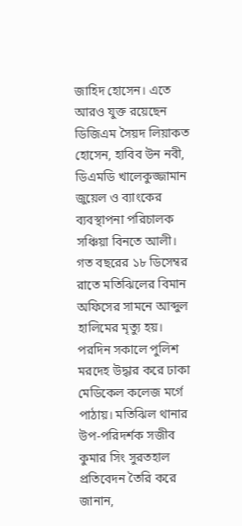জাহিদ হোসেন। এতে আরও যুক্ত রয়েছেন ডিজিএম সৈয়দ লিয়াকত হোসেন, হাবিব উন নবী, ডিএমডি খালেকুজ্জামান জুয়েল ও ব্যাংকের ব্যবস্থাপনা পরিচালক সঞ্চিয়া বিনতে আলী। গত বছরের ১৮ ডিসেম্বর রাতে মতিঝিলের বিমান অফিসের সামনে আব্দুল হালিমের মৃত্যু হয়। পরদিন সকালে পুলিশ মরদেহ উদ্ধার করে ঢাকা মেডিকেল কলেজ মর্গে পাঠায়। মতিঝিল থানার উপ-পরিদর্শক সজীব কুমার সিং সুরতহাল প্রতিবেদন তৈরি করে জানান,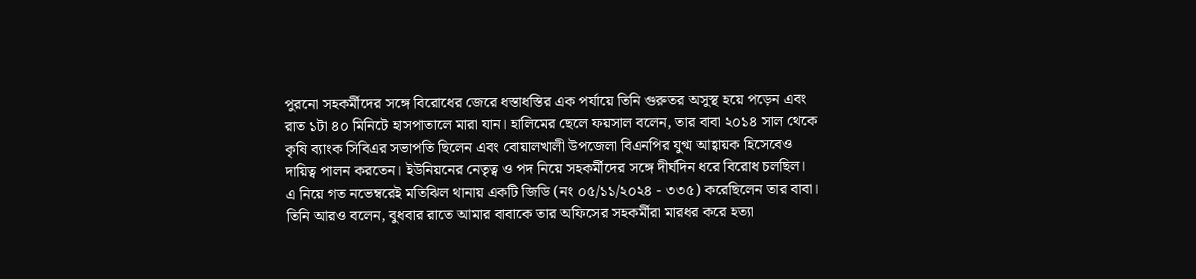পুরনো সহকর্মীদের সঙ্গে বিরোধের জেরে ধস্তাধস্তির এক পর্যায়ে তিনি গুরুতর অসুস্থ হয়ে পড়েন এবং রাত ১টা ৪০ মিনিটে হাসপাতালে মারা যান। হালিমের ছেলে ফয়সাল বলেন, তার বাবা ২০১৪ সাল থেকে কৃষি ব্যাংক সিবিএর সভাপতি ছিলেন এবং বোয়ালখালী উপজেলা বিএনপির যুগ্ম আহ্বায়ক হিসেবেও দায়িত্ব পালন করতেন। ইউনিয়নের নেতৃত্ব ও পদ নিয়ে সহকর্মীদের সঙ্গে দীর্ঘদিন ধরে বিরোধ চলছিল। এ নিয়ে গত নভেম্বরেই মতিঝিল থানায় একটি জিডি (নং ০৫/১১/২০২৪ - ৩৩৫) করেছিলেন তার বাবা। তিনি আরও বলেন, বুধবার রাতে আমার বাবাকে তার অফিসের সহকর্মীরা মারধর করে হত্যা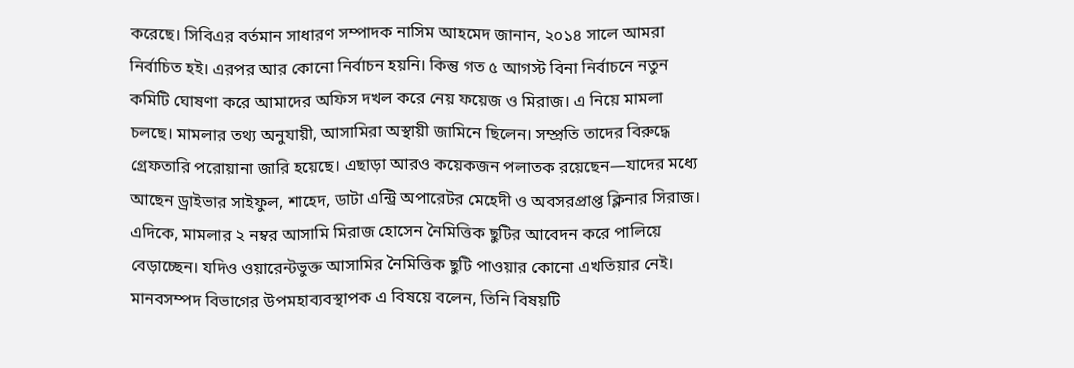করেছে। সিবিএর বর্তমান সাধারণ সম্পাদক নাসিম আহমেদ জানান, ২০১৪ সালে আমরা নির্বাচিত হই। এরপর আর কোনো নির্বাচন হয়নি। কিন্তু গত ৫ আগস্ট বিনা নির্বাচনে নতুন কমিটি ঘোষণা করে আমাদের অফিস দখল করে নেয় ফয়েজ ও মিরাজ। এ নিয়ে মামলা চলছে। মামলার তথ্য অনুযায়ী, আসামিরা অস্থায়ী জামিনে ছিলেন। সম্প্রতি তাদের বিরুদ্ধে গ্রেফতারি পরোয়ানা জারি হয়েছে। এছাড়া আরও কয়েকজন পলাতক রয়েছেন—যাদের মধ্যে আছেন ড্রাইভার সাইফুল, শাহেদ, ডাটা এন্ট্রি অপারেটর মেহেদী ও অবসরপ্রাপ্ত ক্লিনার সিরাজ। এদিকে, মামলার ২ নম্বর আসামি মিরাজ হোসেন নৈমিত্তিক ছুটির আবেদন করে পালিয়ে বেড়াচ্ছেন। যদিও ওয়ারেন্টভুক্ত আসামির নৈমিত্তিক ছুটি পাওয়ার কোনো এখতিয়ার নেই। মানবসম্পদ বিভাগের উপমহাব্যবস্থাপক এ বিষয়ে বলেন, তিনি বিষয়টি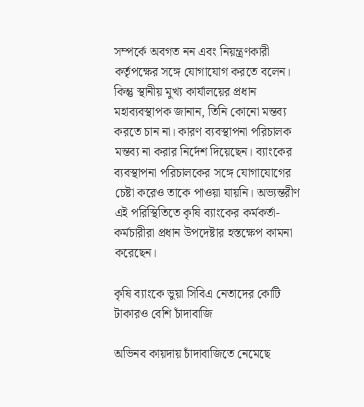সম্পর্কে অবগত নন এবং নিয়ন্ত্রণকারী কর্তৃপক্ষের সঙ্গে যোগাযোগ করতে বলেন।  কিন্তু স্থানীয় মুখ্য কার্যালয়ের প্রধান মহাব্যবস্থাপক জানান, তিনি কোনো মন্তব্য করতে চান না। কারণ ব্যবস্থাপনা পরিচালক মন্তব্য না করার নির্দেশ দিয়েছেন। ব্যাংকের ব্যবস্থাপনা পরিচালকের সঙ্গে যোগাযোগের চেষ্টা করেও তাকে পাওয়া যায়নি। অভ্যন্তরীণ এই পরিস্থিতিতে কৃষি ব্যাংকের কর্মকর্তা-কর্মচারীরা প্রধান উপদেষ্টার হস্তক্ষেপ কামনা করেছেন।

কৃষি ব্যাংকে ভুয়া সিবিএ নেতাদের কোটি টাকারও বেশি চাঁদাবাজি

অভিনব কায়দায় চাঁদাবাজিতে নেমেছে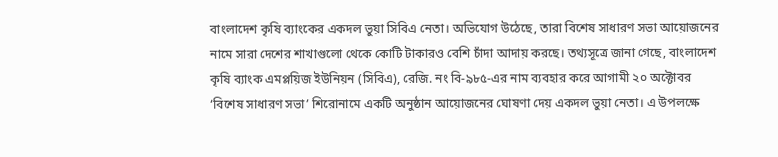বাংলাদেশ কৃষি ব্যাংকের একদল ভুয়া সিবিএ নেতা। অভিযোগ উঠেছে, তারা বিশেষ সাধারণ সভা আয়োজনের নামে সারা দেশের শাখাগুলো থেকে কোটি টাকারও বেশি চাঁদা আদায় করছে। তথ্যসূত্রে জানা গেছে, বাংলাদেশ কৃষি ব্যাংক এমপ্লয়িজ ইউনিয়ন (সিবিএ), রেজি. নং বি-৯৮৫-এর নাম ব্যবহার করে আগামী ২০ অক্টোবর ‘বিশেষ সাধারণ সভা’ শিরোনামে একটি অনুষ্ঠান আয়োজনের ঘোষণা দেয় একদল ভুয়া নেতা। এ উপলক্ষে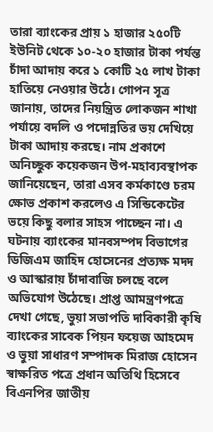তারা ব্যাংকের প্রায় ১ হাজার ২৫০টি ইউনিট থেকে ১০-২০ হাজার টাকা পর্যন্ত চাঁদা আদায় করে ১ কোটি ২৫ লাখ টাকা হাতিয়ে নেওয়ার উঠে। গোপন সূত্র জানায়, তাদের নিয়ন্ত্রিত লোকজন শাখা পর্যায়ে বদলি ও পদোন্নতির ভয় দেখিয়ে টাকা আদায় করছে। নাম প্রকাশে অনিচ্ছুক কয়েকজন উপ-মহাব্যবস্থাপক জানিয়েছেন, তারা এসব কর্মকাণ্ডে চরম ক্ষোভ প্রকাশ করলেও এ সিন্ডিকেটের ভয়ে কিছু বলার সাহস পাচ্ছেন না। এ ঘটনায় ব্যাংকের মানবসম্পদ বিভাগের ডিজিএম জাহিদ হোসেনের প্রত্যক্ষ মদদ ও আস্কারায় চাঁদাবাজি চলছে বলে অভিযোগ উঠেছে। প্রাপ্ত আমন্ত্রণপত্রে দেখা গেছে, ভুয়া সভাপতি দাবিকারী কৃষি ব্যাংকের সাবেক পিয়ন ফয়েজ আহমেদ ও ভুয়া সাধারণ সম্পাদক মিরাজ হোসেন স্বাক্ষরিত পত্রে প্রধান অতিথি হিসেবে বিএনপির জাতীয়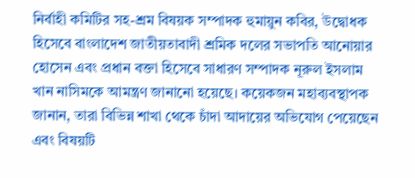নির্বাহী কমিটির সহ-শ্রম বিষয়ক সম্পাদক হুমায়ুন কবির, উদ্বোধক হিসেবে বাংলাদেশ জাতীয়তাবাদী শ্রমিক দলের সভাপতি আনোয়ার হোসেন এবং প্রধান বক্তা হিসেবে সাধারণ সম্পাদক নূরুল ইসলাম খান নাসিমকে আমন্ত্রণ জানানো হয়েছে। কয়েকজন মহাব্যবস্থাপক জানান, তারা বিভিন্ন শাখা থেকে চাঁদা আদায়ের অভিযোগ পেয়েছেন এবং বিষয়টি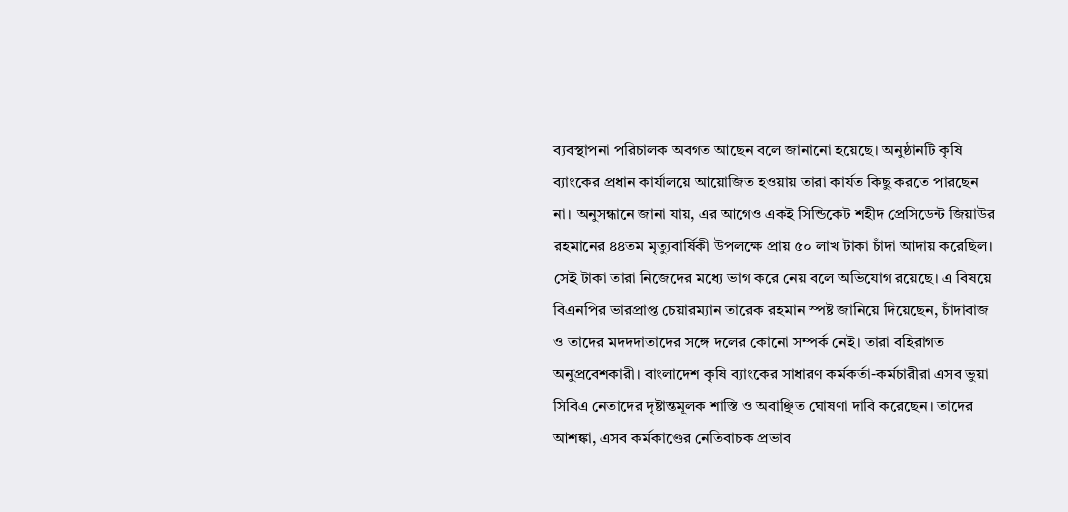ব্যবস্থাপনা পরিচালক অবগত আছেন বলে জানানো হয়েছে। অনুষ্ঠানটি কৃষি ব্যাংকের প্রধান কার্যালয়ে আয়োজিত হওয়ায় তারা কার্যত কিছু করতে পারছেন না। অনুসন্ধানে জানা যায়, এর আগেও একই সিন্ডিকেট শহীদ প্রেসিডেন্ট জিয়াউর রহমানের ৪৪তম মৃত্যুবার্ষিকী উপলক্ষে প্রায় ৫০ লাখ টাকা চাঁদা আদায় করেছিল। সেই টাকা তারা নিজেদের মধ্যে ভাগ করে নেয় বলে অভিযোগ রয়েছে। এ বিষয়ে বিএনপির ভারপ্রাপ্ত চেয়ারম্যান তারেক রহমান স্পষ্ট জানিয়ে দিয়েছেন, চাঁদাবাজ ও তাদের মদদদাতাদের সঙ্গে দলের কোনো সম্পর্ক নেই। তারা বহিরাগত অনুপ্রবেশকারী। বাংলাদেশ কৃষি ব্যাংকের সাধারণ কর্মকর্তা-কর্মচারীরা এসব ভুয়া সিবিএ নেতাদের দৃষ্টান্তমূলক শাস্তি ও অবাঞ্ছিত ঘোষণা দাবি করেছেন। তাদের আশঙ্কা, এসব কর্মকাণ্ডের নেতিবাচক প্রভাব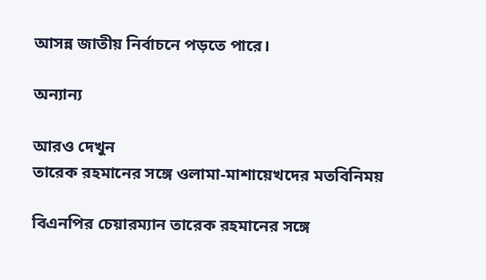আসন্ন জাতীয় নির্বাচনে পড়তে পারে।

অন্যান্য

আরও দেখুন
তারেক রহমানের সঙ্গে ওলামা-মাশায়েখদের মতবিনিময়

বিএনপির চেয়ারম্যান তারেক রহমানের সঙ্গে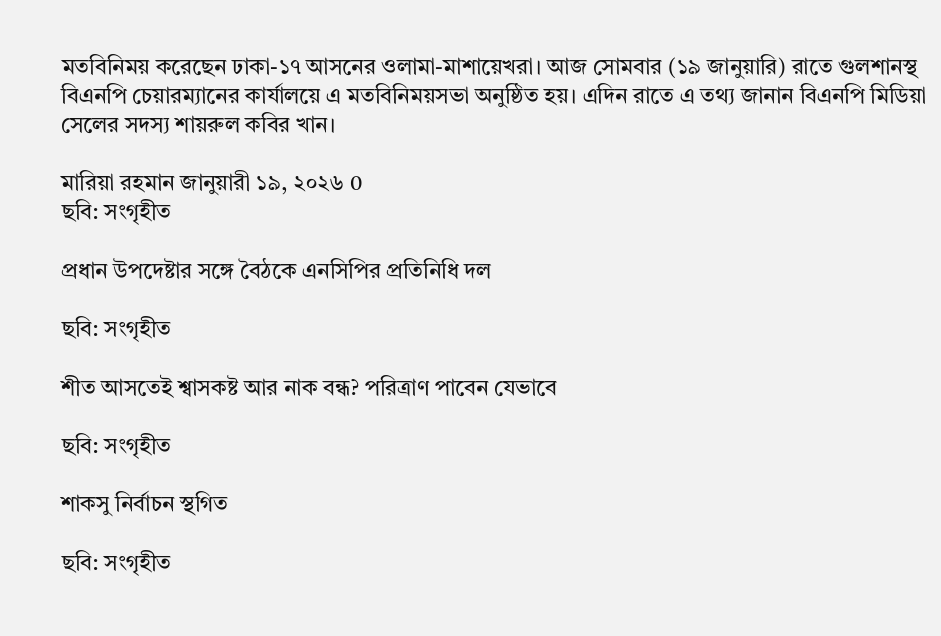মতবিনিময় করেছেন ঢাকা-১৭ আসনের ওলামা-মাশায়েখরা। আজ সোমবার (১৯ জানুয়ারি) রাতে গুলশানস্থ বিএনপি চেয়ারম্যানের কার্যালয়ে এ মতবিনিময়সভা অনুষ্ঠিত হয়। এদিন রাতে এ তথ্য জানান বিএনপি মিডিয়া সেলের সদস্য শায়রুল কবির খান।

মারিয়া রহমান জানুয়ারী ১৯, ২০২৬ 0
ছবি: সংগৃহীত

প্রধান উপদেষ্টার সঙ্গে বৈঠকে এনসিপির প্রতিনিধি দল

ছবি: সংগৃহীত

শীত আসতেই শ্বাসকষ্ট আর নাক বন্ধ? পরিত্রাণ পাবেন যেভাবে

ছবি: সংগৃহীত

শাকসু নির্বাচন স্থগিত

ছবি: সংগৃহীত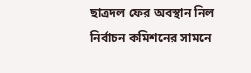ছাত্রদল ফের অবস্থান নিল নির্বাচন কমিশনের সামনে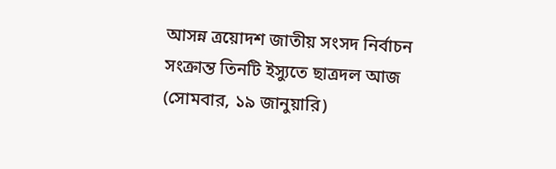আসন্ন ত্রয়োদশ জাতীয় সংসদ নির্বাচন সংক্রান্ত তিনটি ইস্যুতে ছাত্রদল আজ (সোমবার, ১৯ জানুয়ারি)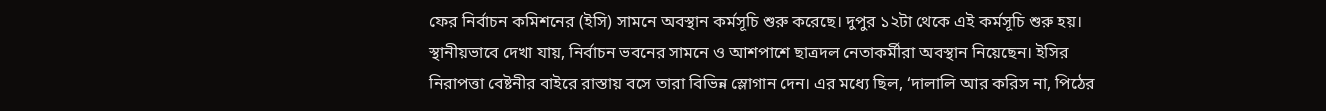ফের নির্বাচন কমিশনের (ইসি) সামনে অবস্থান কর্মসূচি শুরু করেছে। দুপুর ১২টা থেকে এই কর্মসূচি শুরু হয়। স্থানীয়ভাবে দেখা যায়, নির্বাচন ভবনের সামনে ও আশপাশে ছাত্রদল নেতাকর্মীরা অবস্থান নিয়েছেন। ইসির নিরাপত্তা বেষ্টনীর বাইরে রাস্তায় বসে তারা বিভিন্ন স্লোগান দেন। এর মধ্যে ছিল, ‘দালালি আর করিস না, পিঠের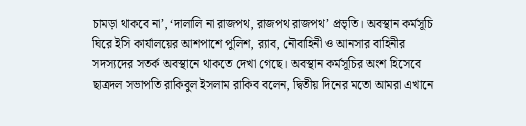চামড়া থাকবে না’, ‘দালালি না রাজপথ, রাজপথ রাজপথ’ প্রভৃতি। অবস্থান কর্মসূচি ঘিরে ইসি কার্যালয়ের আশপাশে পুলিশ, র‌্যাব, নৌবাহিনী ও আনসার বাহিনীর সদস্যদের সতর্ক অবস্থানে থাকতে দেখা গেছে। অবস্থান কর্মসূচির অংশ হিসেবে ছাত্রদল সভাপতি রাকিবুল ইসলাম রাকিব বলেন, দ্বিতীয় দিনের মতো আমরা এখানে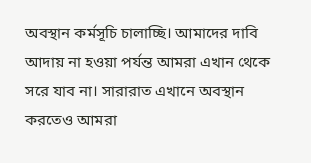অবস্থান কর্মসূচি চালাচ্ছি। আমাদের দাবি আদায় না হওয়া পর্যন্ত আমরা এখান থেকে সরে যাব না। সারারাত এখানে অবস্থান করতেও আমরা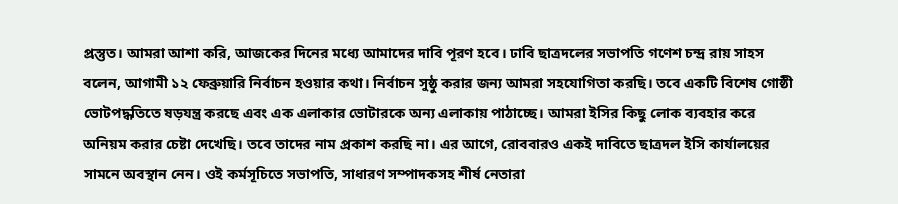প্রস্তুত। আমরা আশা করি, আজকের দিনের মধ্যে আমাদের দাবি পূরণ হবে। ঢাবি ছাত্রদলের সভাপতি গণেশ চন্দ্র রায় সাহস বলেন, আগামী ১২ ফেব্রুয়ারি নির্বাচন হওয়ার কথা। নির্বাচন সুষ্ঠু করার জন্য আমরা সহযোগিতা করছি। তবে একটি বিশেষ গোষ্ঠী ভোটপদ্ধতিতে ষড়যন্ত্র করছে এবং এক এলাকার ভোটারকে অন্য এলাকায় পাঠাচ্ছে। আমরা ইসির কিছু লোক ব্যবহার করে অনিয়ম করার চেষ্টা দেখেছি। তবে তাদের নাম প্রকাশ করছি না। এর আগে, রোববারও একই দাবিতে ছাত্রদল ইসি কার্যালয়ের সামনে অবস্থান নেন। ওই কর্মসূচিতে সভাপতি, সাধারণ সম্পাদকসহ শীর্ষ নেতারা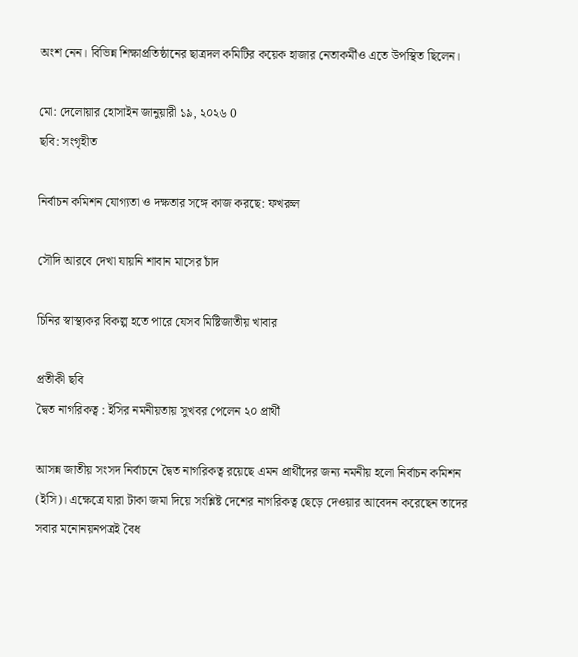অংশ নেন। বিভিন্ন শিক্ষাপ্রতিষ্ঠানের ছাত্রদল কমিটির কয়েক হাজার নেতাকর্মীও এতে উপস্থিত ছিলেন।

মো: দেলোয়ার হোসাইন জানুয়ারী ১৯, ২০২৬ 0
ছবি: সংগৃহীত

নির্বাচন কমিশন যোগ্যতা ও দক্ষতার সঙ্গে কাজ করছে: ফখরুল

সৌদি আরবে দেখা যায়নি শাবান মাসের চাঁদ

চিনির স্বাস্থ্যকর বিকল্প হতে পারে যেসব মিষ্টিজাতীয় খাবার

প্রতীকী ছবি
দ্বৈত নাগরিকত্ব : ইসির নমনীয়তায় সুখবর পেলেন ২০ প্রার্থী

আসন্ন জাতীয় সংসদ নির্বাচনে দ্বৈত নাগরিকত্ব রয়েছে এমন প্রার্থীদের জন্য নমনীয় হলো নির্বাচন কমিশন (ইসি)। এক্ষেত্রে যারা টাকা জমা দিয়ে সংশ্লিষ্ট দেশের নাগরিকত্ব ছেড়ে দেওয়ার আবেদন করেছেন তাদের সবার মনোনয়নপত্রই বৈধ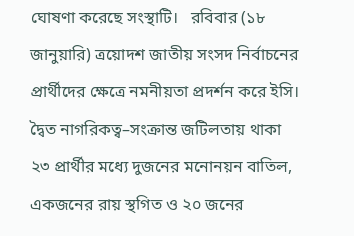ঘোষণা করেছে সংস্থাটি।   রবিবার (১৮ জানুয়ারি) ত্রয়োদশ জাতীয় সংসদ নির্বাচনের প্রার্থীদের ক্ষেত্রে নমনীয়তা প্রদর্শন করে ইসি।  দ্বৈত নাগরিকত্ব–সংক্রান্ত জটিলতায় থাকা ২৩ প্রার্থীর মধ্যে দুজনের মনোনয়ন বাতিল, একজনের রায় স্থগিত ও ২০ জনের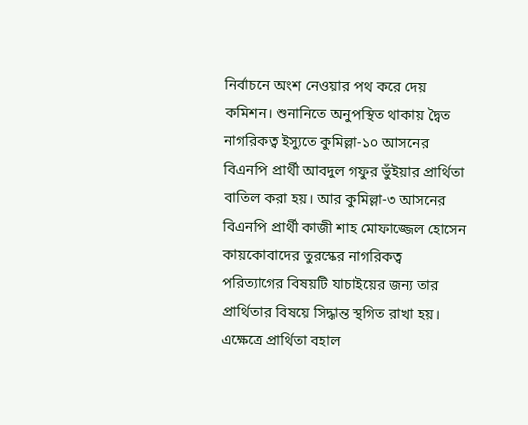নির্বাচনে অংশ নেওয়ার পথ করে দেয় কমিশন। শুনানিতে অনুপস্থিত থাকায় দ্বৈত নাগরিকত্ব ইস্যুতে কুমিল্লা-১০ আসনের বিএনপি প্রার্থী আবদুল গফুর ভুঁইয়ার প্রার্থিতা বাতিল করা হয়। আর কুমিল্লা-৩ আসনের বিএনপি প্রার্থী কাজী শাহ মোফাজ্জেল হোসেন কায়কোবাদের তুরস্কের নাগরিকত্ব পরিত্যাগের বিষয়টি যাচাইয়ের জন্য তার প্রার্থিতার বিষয়ে সিদ্ধান্ত স্থগিত রাখা হয়। এক্ষেত্রে প্রার্থিতা বহাল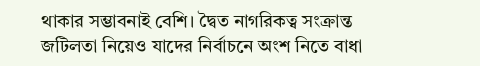থাকার সম্ভাবনাই বেশি। দ্বৈত নাগরিকত্ব সংক্রান্ত জটিলতা নিয়েও যাদের নির্বাচনে অংশ নিতে বাধা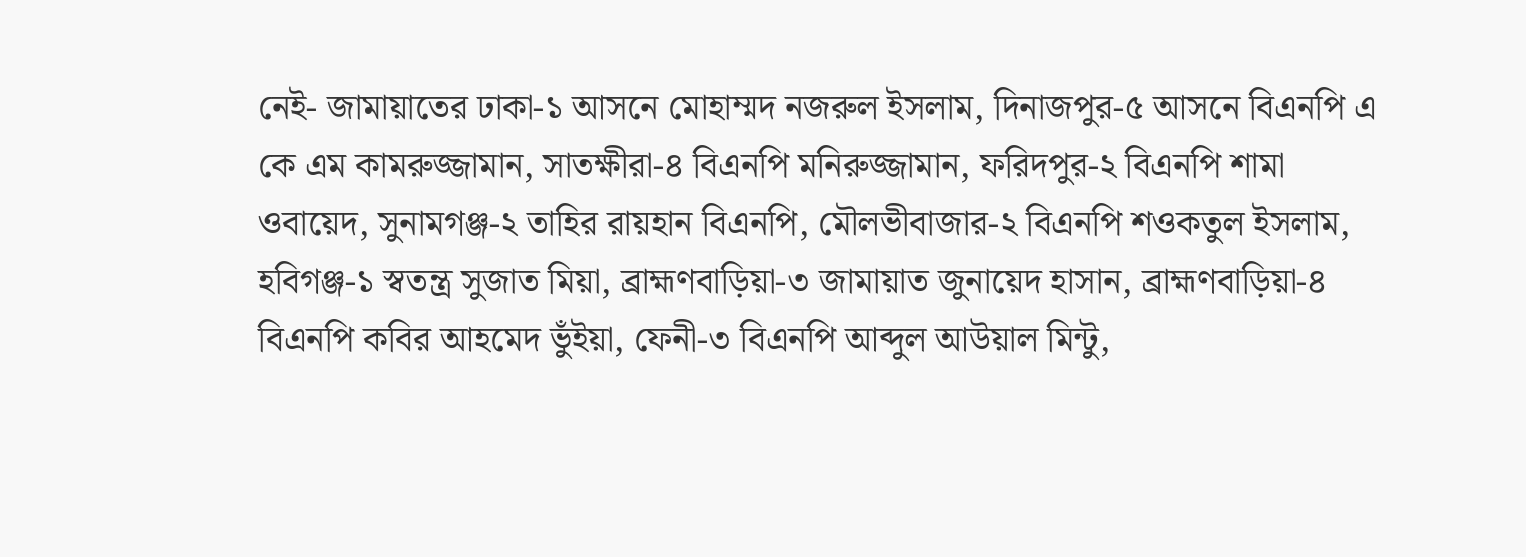নেই- জামায়াতের ঢাকা-১ আসনে মোহাম্মদ নজরুল ইসলাম, দিনাজপুর-৫ আসনে বিএনপি এ কে এম কামরুজ্জামান, সাতক্ষীরা-৪ বিএনপি মনিরুজ্জামান, ফরিদপুর-২ বিএনপি শামা ওবায়েদ, সুনামগঞ্জ-২ তাহির রায়হান বিএনপি, মৌলভীবাজার-২ বিএনপি শওকতুল ইসলাম, হবিগঞ্জ-১ স্বতন্ত্র সুজাত মিয়া, ব্রাহ্মণবাড়িয়া-৩ জামায়াত জুনায়েদ হাসান, ব্রাহ্মণবাড়িয়া-৪ বিএনপি কবির আহমেদ ভুঁইয়া, ফেনী-৩ বিএনপি আব্দুল আউয়াল মিন্টু,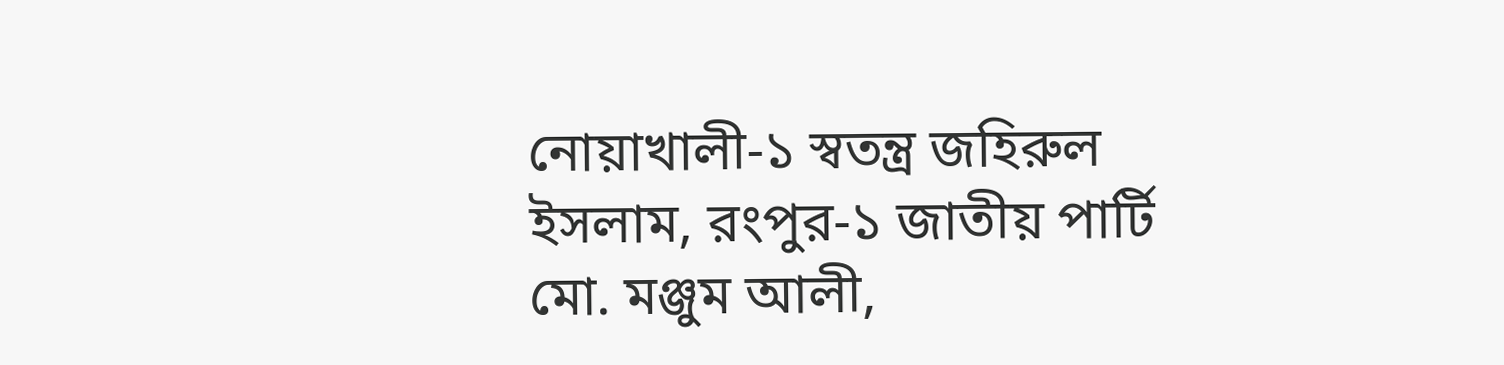নোয়াখালী-১ স্বতন্ত্র জহিরুল ইসলাম, রংপুর-১ জাতীয় পার্টি মো. মঞ্জুম আলী,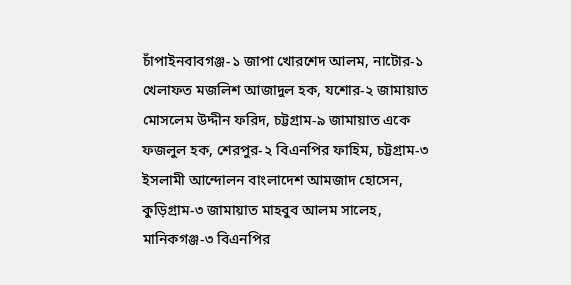চাঁপাইনবাবগঞ্জ-১ জাপা খোরশেদ আলম, নাটোর-১ খেলাফত মজলিশ আজাদুল হক, যশোর-২ জামায়াত মোসলেম উদ্দীন ফরিদ, চট্টগ্রাম-৯ জামায়াত একে ফজলুল হক, শেরপুর-২ বিএনপির ফাহিম, চট্টগ্রাম-৩ ইসলামী আন্দোলন বাংলাদেশ আমজাদ হোসেন, কুড়িগ্রাম-৩ জামায়াত মাহবুব আলম সালেহ, মানিকগঞ্জ-৩ বিএনপির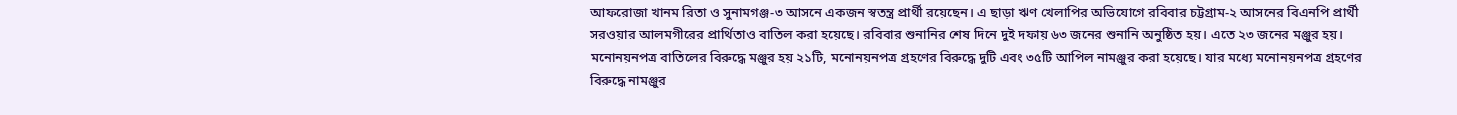আফরোজা খানম রিতা ও সুনামগঞ্জ-৩ আসনে একজন স্বতন্ত্র প্রার্থী রয়েছেন। এ ছাড়া ঋণ খেলাপির অভিযোগে রবিবার চট্টগ্রাম-২ আসনের বিএনপি প্রার্থী সরওয়ার আলমগীরের প্রার্থিতাও বাতিল করা হয়েছে। রবিবার শুনানির শেষ দিনে দুই দফায় ৬৩ জনের শুনানি অনুষ্ঠিত হয়। এতে ২৩ জনের মঞ্জুর হয়। মনোনয়নপত্র বাতিলের বিরুদ্ধে মঞ্জুর হয় ২১টি, মনোনয়নপত্র গ্রহণের বিরুদ্ধে দুটি এবং ৩৫টি আপিল নামঞ্জুর করা হয়েছে। যার মধ্যে মনোনয়নপত্র গ্রহণের বিরুদ্ধে নামঞ্জুর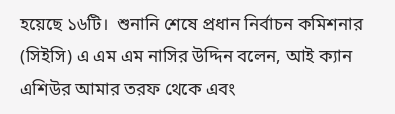হয়েছে ১৬টি।  শুনানি শেষে প্রধান নির্বাচন কমিশনার (সিইসি) এ এম এম নাসির উদ্দিন বলেন, আই ক্যান এশিউর আমার তরফ থেকে এবং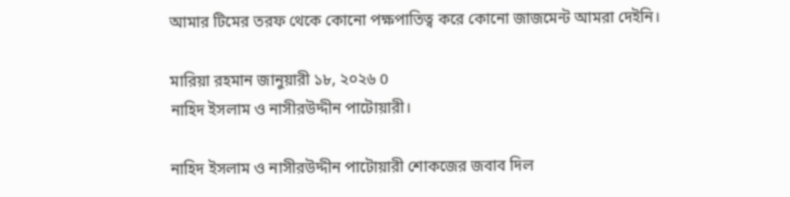আমার টিমের তরফ থেকে কোনো পক্ষপাতিত্ব করে কোনো জাজমেন্ট আমরা দেইনি।

মারিয়া রহমান জানুয়ারী ১৮, ২০২৬ 0
নাহিদ ইসলাম ও নাসীরউদ্দীন পাটোয়ারী।

নাহিদ ইসলাম ও নাসীরউদ্দীন পাটোয়ারী শোকজের জবাব দিল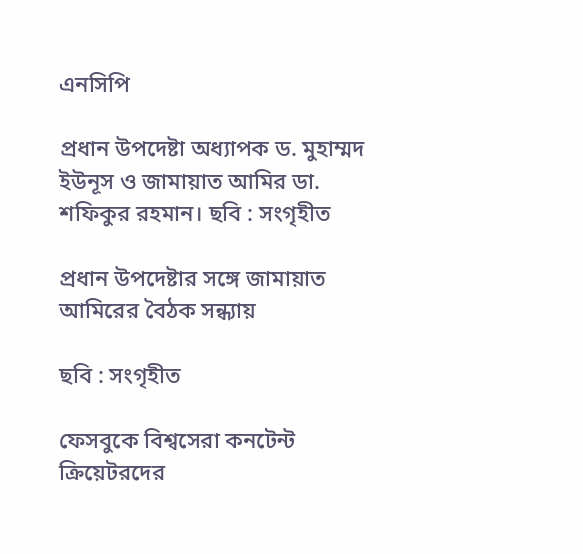এনসিপি

প্রধান উপদেষ্টা অধ্যাপক ড. মুহাম্মদ ইউনূস ও জামায়াত আমির ডা. শফিকুর রহমান। ছবি : সংগৃহীত

প্রধান উপদেষ্টার সঙ্গে জামায়াত আমিরের বৈঠক সন্ধ্যায়

ছবি : সংগৃহীত

ফেসবুকে বিশ্বসেরা কনটেন্ট ক্রিয়েটরদের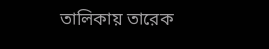তালিকায় তারেক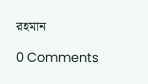রহমান

0 Comments